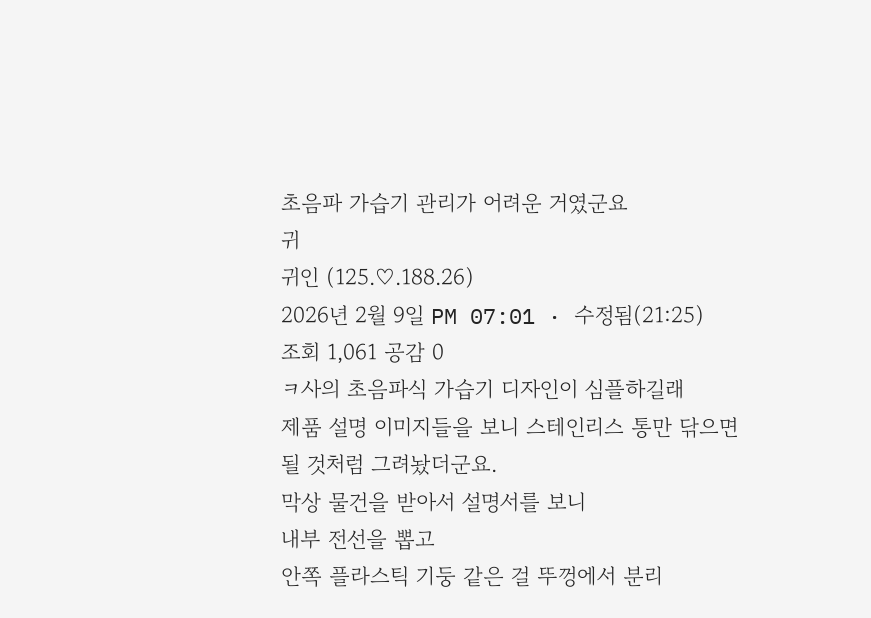초음파 가습기 관리가 어려운 거였군요
귀
귀인 (125.♡.188.26)
2026년 2월 9일 PM 07:01 · 수정됨(21:25)
조회 1,061 공감 0
ㅋ사의 초음파식 가습기 디자인이 심플하길래
제품 설명 이미지들을 보니 스테인리스 통만 닦으면 될 것처럼 그려놨더군요.
막상 물건을 받아서 설명서를 보니
내부 전선을 뽑고
안쪽 플라스틱 기둥 같은 걸 뚜껑에서 분리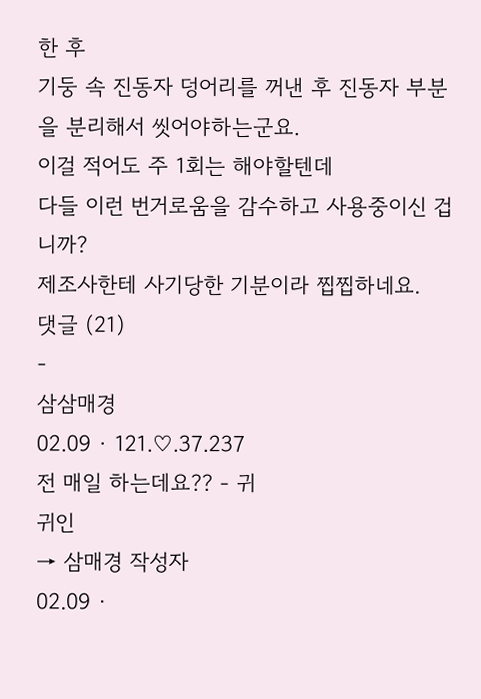한 후
기둥 속 진동자 덩어리를 꺼낸 후 진동자 부분을 분리해서 씻어야하는군요.
이걸 적어도 주 1회는 해야할텐데
다들 이런 번거로움을 감수하고 사용중이신 겁니까?
제조사한테 사기당한 기분이라 찝찝하네요.
댓글 (21)
-
삼삼매경
02.09 · 121.♡.37.237
전 매일 하는데요?? - 귀
귀인
→ 삼매경 작성자
02.09 ·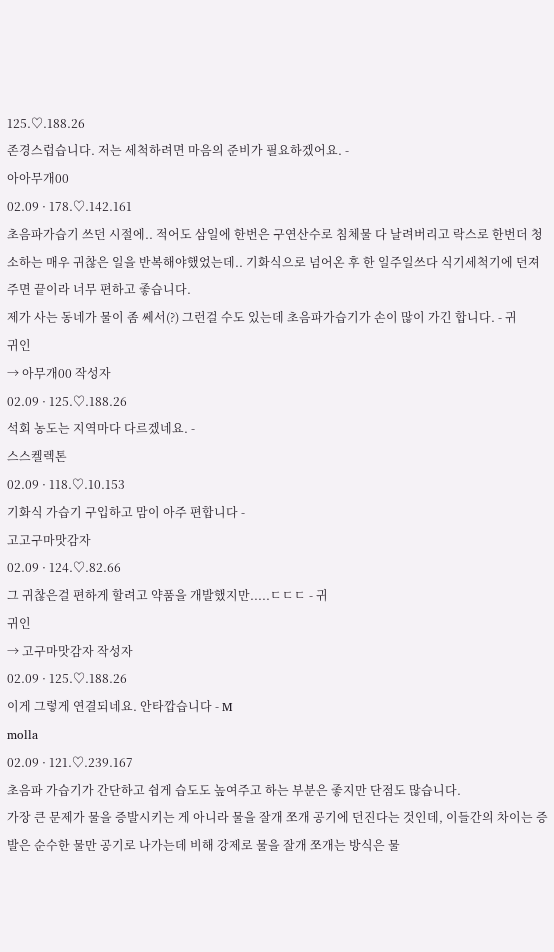125.♡.188.26
존경스럽습니다. 저는 세척하려면 마음의 준비가 필요하겠어요. -
아아무개00
02.09 · 178.♡.142.161
초음파가습기 쓰던 시절에.. 적어도 삼일에 한번은 구연산수로 침체물 다 날려버리고 락스로 한번더 청소하는 매우 귀찮은 일을 반복해야했었는데.. 기화식으로 넘어온 후 한 일주일쓰다 식기세척기에 던져주면 끝이라 너무 편하고 좋습니다.
제가 사는 동네가 물이 좀 쎄서(?) 그런걸 수도 있는데 초음파가습기가 손이 많이 가긴 합니다. - 귀
귀인
→ 아무개00 작성자
02.09 · 125.♡.188.26
석회 농도는 지역마다 다르겠네요. -
스스켈렉톤
02.09 · 118.♡.10.153
기화식 가습기 구입하고 맘이 아주 편합니다 -
고고구마맛감자
02.09 · 124.♡.82.66
그 귀찮은걸 편하게 할려고 약품을 개발했지만.....ㄷㄷㄷ - 귀
귀인
→ 고구마맛감자 작성자
02.09 · 125.♡.188.26
이게 그렇게 연결되네요. 안타깝습니다 - M
molla
02.09 · 121.♡.239.167
초음파 가습기가 간단하고 쉽게 습도도 높여주고 하는 부분은 좋지만 단점도 많습니다.
가장 큰 문제가 물을 증발시키는 게 아니라 물을 잘개 쪼개 공기에 던진다는 것인데, 이들간의 차이는 증발은 순수한 물만 공기로 나가는데 비해 강제로 물을 잘개 쪼개는 방식은 물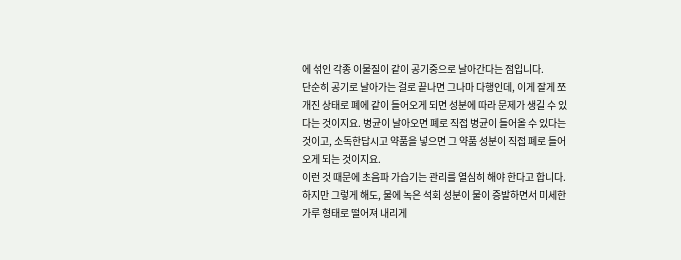에 섞인 각종 이물질이 같이 공기중으로 날아간다는 점입니다.
단순히 공기로 날아가는 걸로 끝나면 그나마 다행인데, 이게 잘게 쪼개진 상태로 폐에 같이 들어오게 되면 성분에 따라 문제가 생길 수 있다는 것이지요. 병균이 날아오면 폐로 직접 병균이 들어올 수 있다는 것이고, 소독한답시고 약품을 넣으면 그 약품 성분이 직접 폐로 들어오게 되는 것이지요.
이런 것 때문에 초음파 가습기는 관리를 열심히 해야 한다고 합니다.
하지만 그렇게 해도, 물에 녹은 석회 성분이 물이 증발하면서 미세한 가루 형태로 떨어져 내리게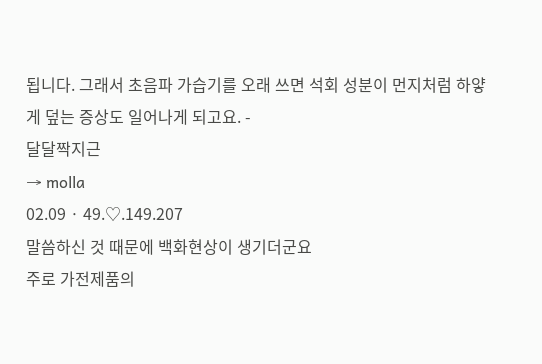됩니다. 그래서 초음파 가습기를 오래 쓰면 석회 성분이 먼지처럼 하얗게 덮는 증상도 일어나게 되고요. -
달달짝지근
→ molla
02.09 · 49.♡.149.207
말씀하신 것 때문에 백화현상이 생기더군요
주로 가전제품의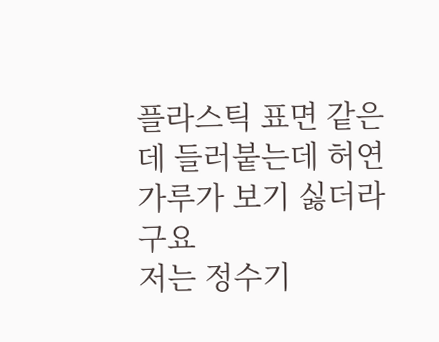플라스틱 표면 같은데 들러붙는데 허연 가루가 보기 싫더라구요
저는 정수기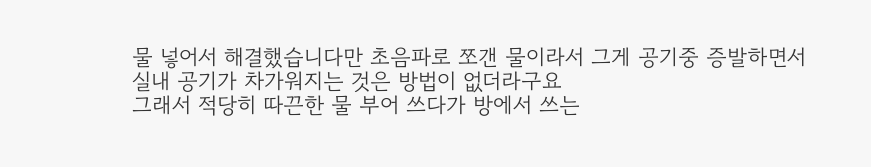물 넣어서 해결했습니다만 초음파로 쪼갠 물이라서 그게 공기중 증발하면서 실내 공기가 차가워지는 것은 방법이 없더라구요
그래서 적당히 따끈한 물 부어 쓰다가 방에서 쓰는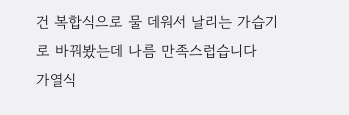건 복합식으로 물 데워서 날리는 가습기로 바꿔봤는데 나름 만족스럽습니다
가열식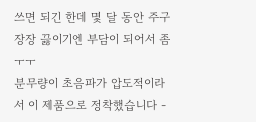쓰면 되긴 한데 몇 달 동안 주구장장 끓이기엔 부담이 되어서 좀 ㅜㅜ
분무량이 초음파가 압도적이라서 이 제품으로 정착했습니다 -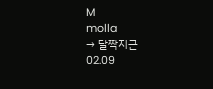M
molla
→ 달짝지근
02.09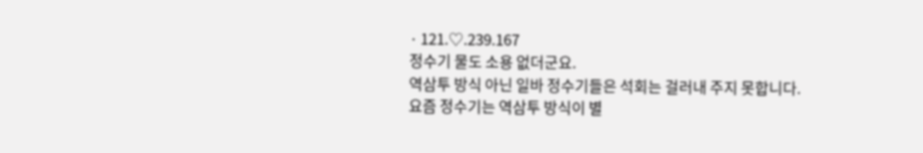· 121.♡.239.167
정수기 물도 소용 없더군요.
역삼투 방식 아닌 일바 정수기들은 석회는 걸러내 주지 못합니다.
요즘 정수기는 역삼투 방식이 별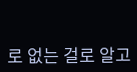로 없는 걸로 알고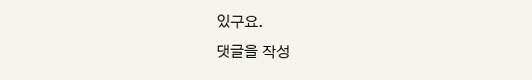있구요.
댓글을 작성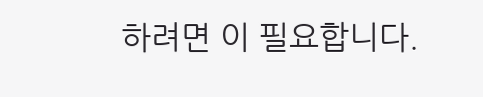하려면 이 필요합니다.